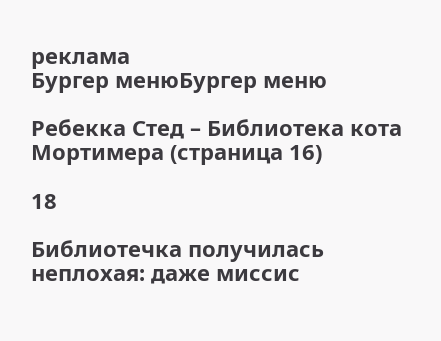реклама
Бургер менюБургер меню

Ребекка Стед – Библиотека кота Мортимера (страница 16)

18

Библиотечка получилась неплохая: даже миссис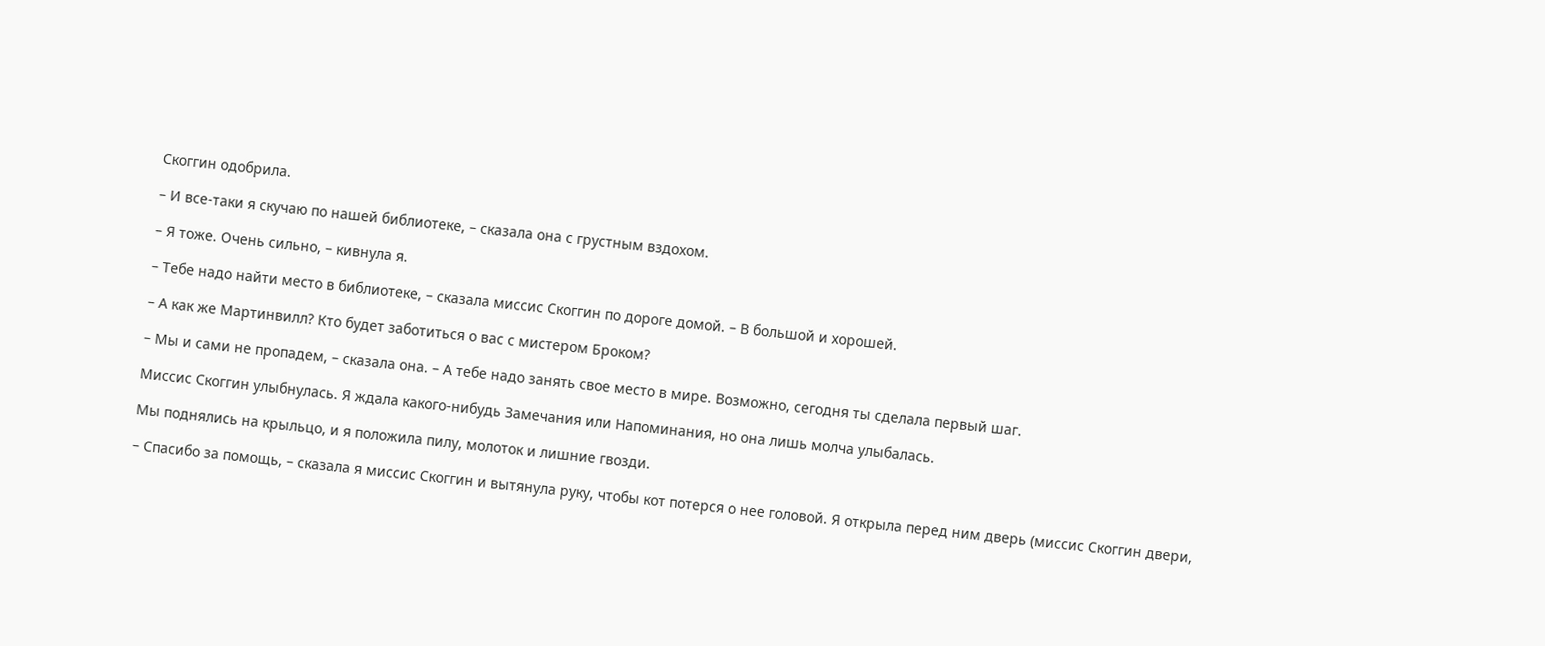Скоггин одобрила.

– И все-таки я скучаю по нашей библиотеке, – сказала она с грустным вздохом.

– Я тоже. Очень сильно, – кивнула я.

– Тебе надо найти место в библиотеке, – сказала миссис Скоггин по дороге домой. – В большой и хорошей.

– А как же Мартинвилл? Кто будет заботиться о вас с мистером Броком?

– Мы и сами не пропадем, – сказала она. – А тебе надо занять свое место в мире. Возможно, сегодня ты сделала первый шаг.

Миссис Скоггин улыбнулась. Я ждала какого-нибудь Замечания или Напоминания, но она лишь молча улыбалась.

Мы поднялись на крыльцо, и я положила пилу, молоток и лишние гвозди.

– Спасибо за помощь, – сказала я миссис Скоггин и вытянула руку, чтобы кот потерся о нее головой. Я открыла перед ним дверь (миссис Скоггин двери,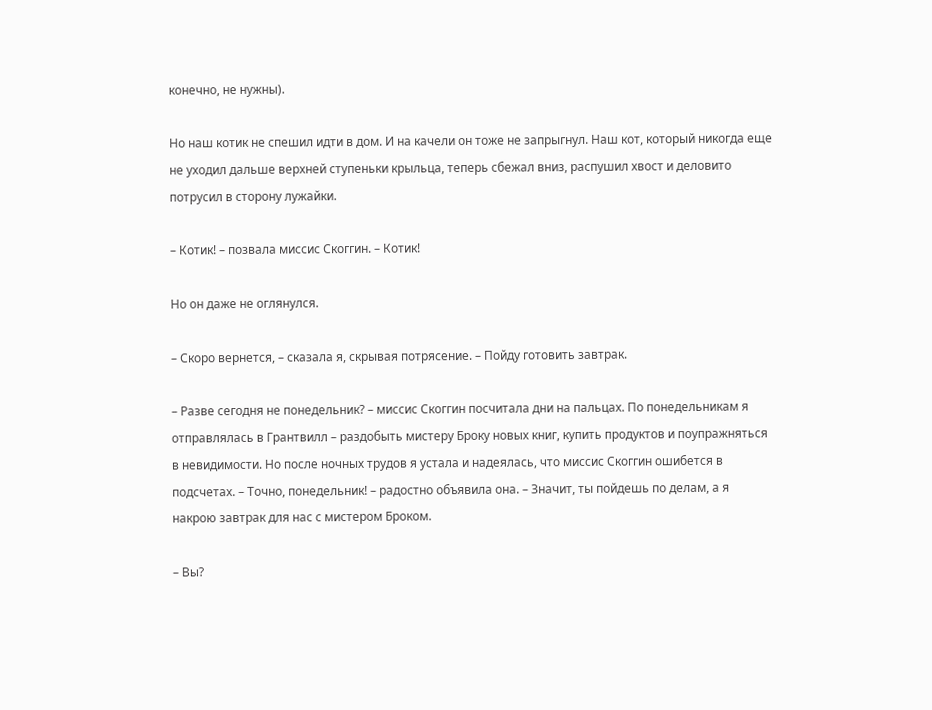конечно, не нужны).

Но наш котик не спешил идти в дом. И на качели он тоже не запрыгнул. Наш кот, который никогда еще не уходил дальше верхней ступеньки крыльца, теперь сбежал вниз, распушил хвост и деловито потрусил в сторону лужайки.

– Котик! – позвала миссис Скоггин. – Котик!

Но он даже не оглянулся.

– Скоро вернется, – сказала я, скрывая потрясение. – Пойду готовить завтрак.

– Разве сегодня не понедельник? – миссис Скоггин посчитала дни на пальцах. По понедельникам я отправлялась в Грантвилл – раздобыть мистеру Броку новых книг, купить продуктов и поупражняться в невидимости. Но после ночных трудов я устала и надеялась, что миссис Скоггин ошибется в подсчетах. – Точно, понедельник! – радостно объявила она. – Значит, ты пойдешь по делам, а я накрою завтрак для нас с мистером Броком.

– Вы?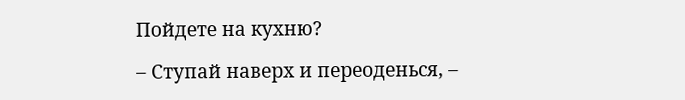Пойдете на кухню?

– Ступай наверх и переоденься, –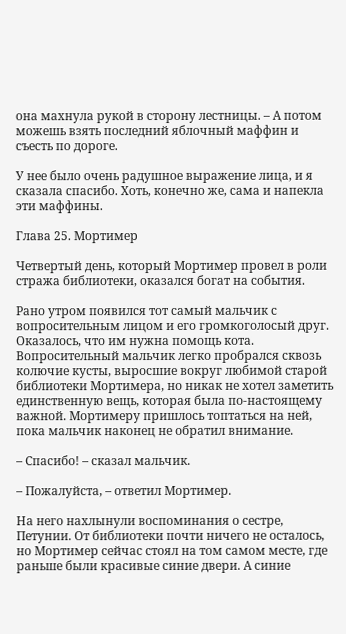она махнула рукой в сторону лестницы. – А потом можешь взять последний яблочный маффин и съесть по дороге.

У нее было очень радушное выражение лица, и я сказала спасибо. Хоть, конечно же, сама и напекла эти маффины.

Глава 25. Мортимер

Четвертый день, который Мортимер провел в роли стража библиотеки, оказался богат на события.

Рано утром появился тот самый мальчик с вопросительным лицом и его громкоголосый друг. Оказалось, что им нужна помощь кота. Вопросительный мальчик легко пробрался сквозь колючие кусты, выросшие вокруг любимой старой библиотеки Мортимера, но никак не хотел заметить единственную вещь, которая была по-настоящему важной. Мортимеру пришлось топтаться на ней, пока мальчик наконец не обратил внимание.

– Спасибо! – сказал мальчик.

– Пожалуйста, – ответил Мортимер.

На него нахлынули воспоминания о сестре, Петунии. От библиотеки почти ничего не осталось, но Мортимер сейчас стоял на том самом месте, где раньше были красивые синие двери. А синие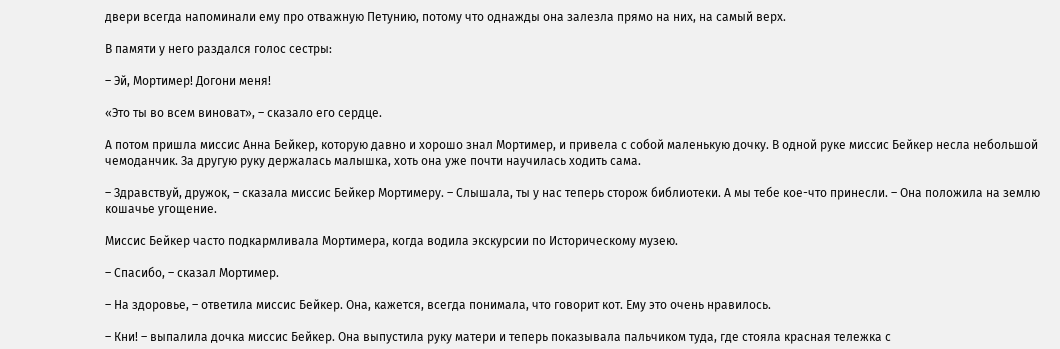двери всегда напоминали ему про отважную Петунию, потому что однажды она залезла прямо на них, на самый верх.

В памяти у него раздался голос сестры:

– Эй, Мортимер! Догони меня!

«Это ты во всем виноват», – сказало его сердце.

А потом пришла миссис Анна Бейкер, которую давно и хорошо знал Мортимер, и привела с собой маленькую дочку. В одной руке миссис Бейкер несла небольшой чемоданчик. За другую руку держалась малышка, хоть она уже почти научилась ходить сама.

– Здравствуй, дружок, – сказала миссис Бейкер Мортимеру. – Слышала, ты у нас теперь сторож библиотеки. А мы тебе кое-что принесли. – Она положила на землю кошачье угощение.

Миссис Бейкер часто подкармливала Мортимера, когда водила экскурсии по Историческому музею.

– Спасибо, – сказал Мортимер.

– На здоровье, – ответила миссис Бейкер. Она, кажется, всегда понимала, что говорит кот. Ему это очень нравилось.

– Кни! – выпалила дочка миссис Бейкер. Она выпустила руку матери и теперь показывала пальчиком туда, где стояла красная тележка с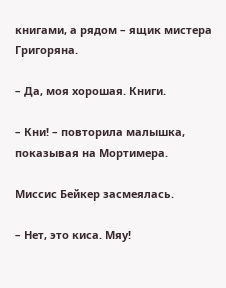книгами, а рядом – ящик мистера Григоряна.

– Да, моя хорошая. Книги.

– Кни! – повторила малышка, показывая на Мортимера.

Миссис Бейкер засмеялась.

– Нет, это киса. Мяу!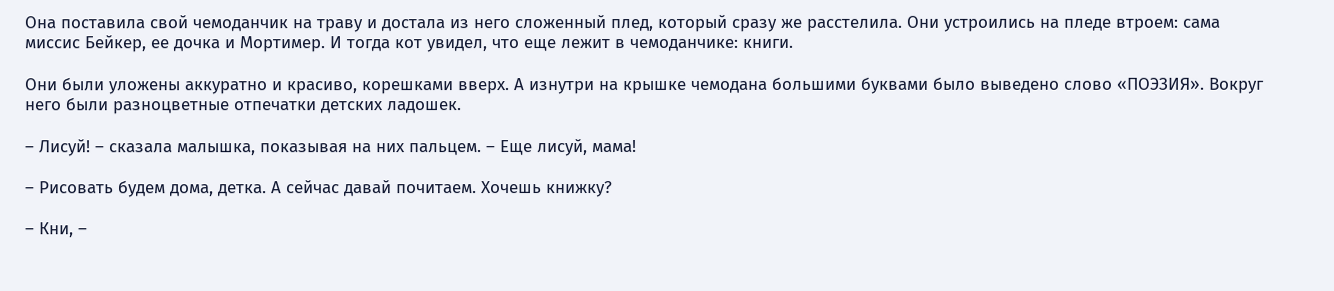Она поставила свой чемоданчик на траву и достала из него сложенный плед, который сразу же расстелила. Они устроились на пледе втроем: сама миссис Бейкер, ее дочка и Мортимер. И тогда кот увидел, что еще лежит в чемоданчике: книги.

Они были уложены аккуратно и красиво, корешками вверх. А изнутри на крышке чемодана большими буквами было выведено слово «ПОЭЗИЯ». Вокруг него были разноцветные отпечатки детских ладошек.

– Лисуй! – сказала малышка, показывая на них пальцем. – Еще лисуй, мама!

– Рисовать будем дома, детка. А сейчас давай почитаем. Хочешь книжку?

– Кни, –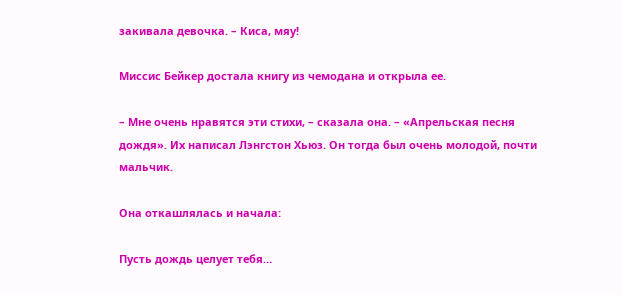закивала девочка. – Киса, мяу!

Миссис Бейкер достала книгу из чемодана и открыла ее.

– Мне очень нравятся эти стихи, – сказала она. – «Апрельская песня дождя». Их написал Лэнгстон Хьюз. Он тогда был очень молодой, почти мальчик.

Она откашлялась и начала:

Пусть дождь целует тебя…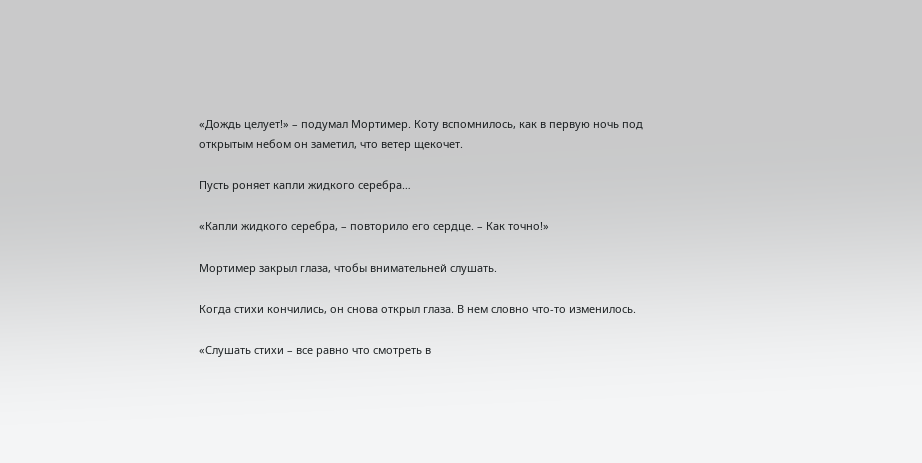«Дождь целует!» – подумал Мортимер. Коту вспомнилось, как в первую ночь под открытым небом он заметил, что ветер щекочет.

Пусть роняет капли жидкого серебра…

«Капли жидкого серебра, – повторило его сердце. – Как точно!»

Мортимер закрыл глаза, чтобы внимательней слушать.

Когда стихи кончились, он снова открыл глаза. В нем словно что-то изменилось.

«Слушать стихи – все равно что смотреть в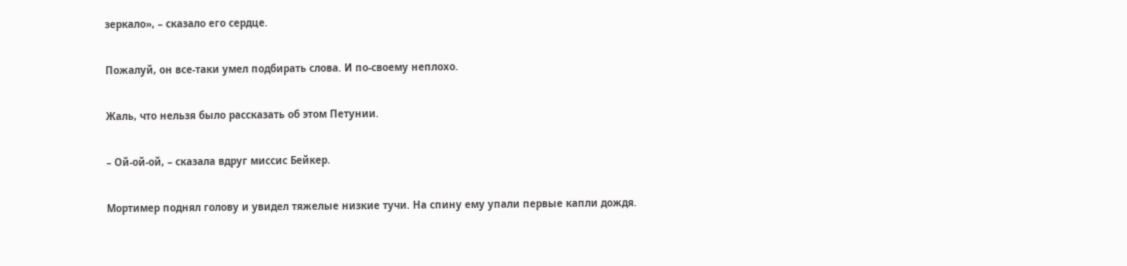зеркало», – сказало его сердце.

Пожалуй, он все-таки умел подбирать слова. И по-своему неплохо.

Жаль, что нельзя было рассказать об этом Петунии.

– Ой-ой-ой, – сказала вдруг миссис Бейкер.

Мортимер поднял голову и увидел тяжелые низкие тучи. На спину ему упали первые капли дождя.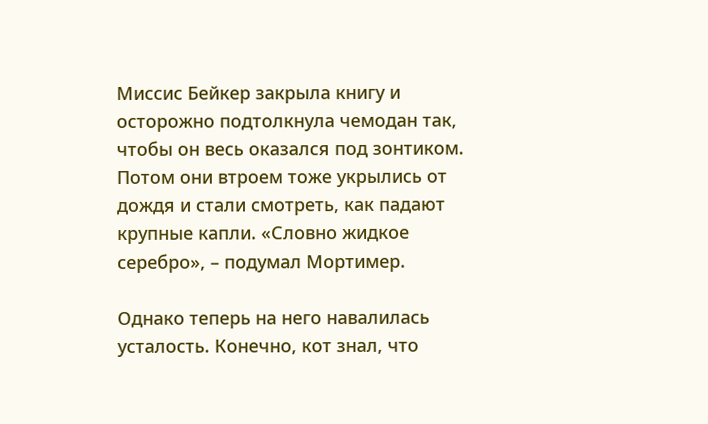Миссис Бейкер закрыла книгу и осторожно подтолкнула чемодан так, чтобы он весь оказался под зонтиком. Потом они втроем тоже укрылись от дождя и стали смотреть, как падают крупные капли. «Словно жидкое серебро», – подумал Мортимер.

Однако теперь на него навалилась усталость. Конечно, кот знал, что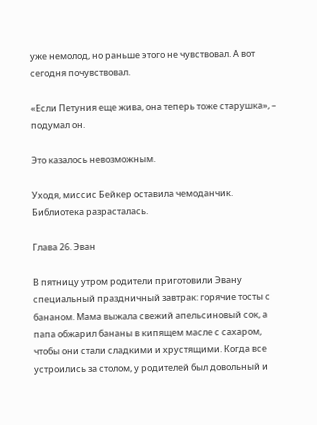уже немолод, но раньше этого не чувствовал. А вот сегодня почувствовал.

«Если Петуния еще жива, она теперь тоже старушка», – подумал он.

Это казалось невозможным.

Уходя, миссис Бейкер оставила чемоданчик. Библиотека разрасталась.

Глава 26. Эван

В пятницу утром родители приготовили Эвану специальный праздничный завтрак: горячие тосты с бананом. Мама выжала свежий апельсиновый сок, а папа обжарил бананы в кипящем масле с сахаром, чтобы они стали сладкими и хрустящими. Когда все устроились за столом, у родителей был довольный и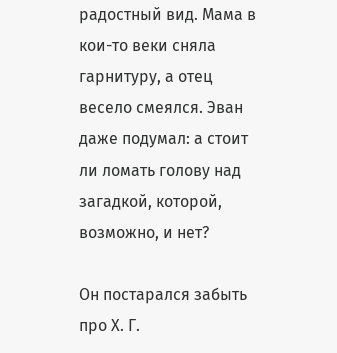радостный вид. Мама в кои-то веки сняла гарнитуру, а отец весело смеялся. Эван даже подумал: а стоит ли ломать голову над загадкой, которой, возможно, и нет?

Он постарался забыть про Х. Г.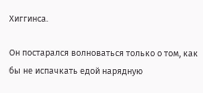Хиггинса.

Он постарался волноваться только о том, как бы не испачкать едой нарядную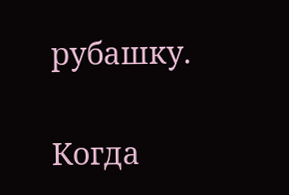рубашку.

Когда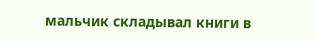мальчик складывал книги в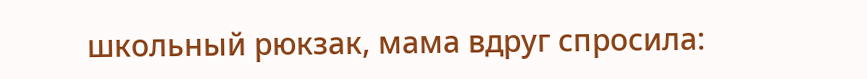школьный рюкзак, мама вдруг спросила: